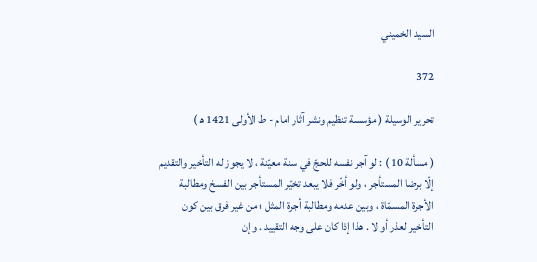السيد الخميني

372

تحرير الوسيلة ( مؤسسة تنظيم ونشر آثار امام - ط الأولى 1421 ه‍ )

( مسألة 10 ) : لو آجر نفسه للحجّ في سنة معيّنة ، لا يجوز له التأخير والتقديم إلّا برضا المستأجر ، ولو أخّر فلا يبعد تخيّر المستأجر بين الفسخ ومطالبة الأجرة المسمّاة ، وبين عدمه ومطالبة أجرة المثل ؛ من غير فرق بين كون التأخير لعذر أو لا . هذا إذا كان على وجه التقييد . وإن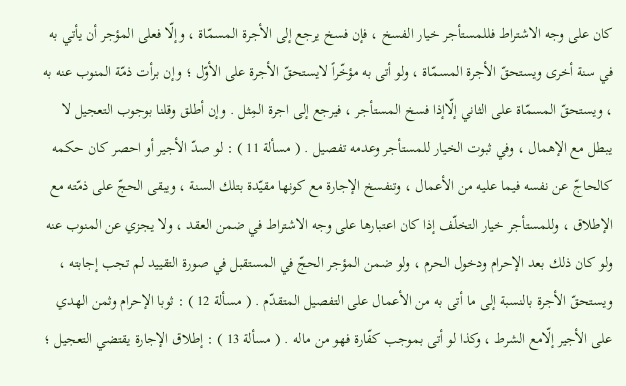كان على وجه الاشتراط فللمستأجر خيار الفسخ ، فإن فسخ يرجع إلى الأجرة المسمّاة ، وإلّا فعلى المؤجر أن يأتي به في سنة أخرى ويستحقّ الأجرة المسمّاة ، ولو أتى به مؤخّراً لايستحقّ الأجرة على الأوّل ؛ وإن برأت ذمّة المنوب عنه به ، ويستحقّ المسمّاة على الثاني إلّاإذا فسخ المستأجر ، فيرجع إلى اجرة المِثل . وإن أطلق وقلنا بوجوب التعجيل لا يبطل مع الإهمال ، وفي ثبوت الخيار للمستأجر وعدمه تفصيل . ( مسألة 11 ) : لو صدّ الأجير أو احصر كان حكمه كالحاجّ عن نفسه فيما عليه من الأعمال ، وتنفسخ الإجارة مع كونها مقيّدة بتلك السنة ، ويبقى الحجّ على ذمّته مع الإطلاق ، وللمستأجر خيار التخلّف إذا كان اعتبارها على وجه الاشتراط في ضمن العقد ، ولا يجزي عن المنوب عنه ولو كان ذلك بعد الإحرام ودخول الحرم ، ولو ضمن المؤجر الحجّ في المستقبل في صورة التقييد لم تجب إجابته ، ويستحقّ الأجرة بالنسبة إلى ما أتى به من الأعمال على التفصيل المتقدّم . ( مسألة 12 ) : ثوبا الإحرام وثمن الهدي على الأجير إلّامع الشرط ، وكذا لو أتى بموجب كفّارة فهو من ماله . ( مسألة 13 ) : إطلاق الإجارة يقتضي التعجيل ؛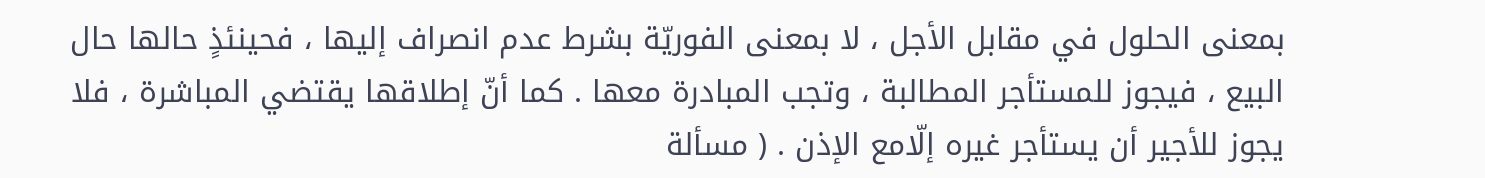بمعنى الحلول في مقابل الأجل ، لا بمعنى الفوريّة بشرط عدم انصراف إليها ، فحينئذٍ حالها حال البيع ، فيجوز للمستأجر المطالبة ، وتجب المبادرة معها . كما أنّ إطلاقها يقتضي المباشرة ، فلا يجوز للأجير أن يستأجر غيره إلّامع الإذن . ( مسألة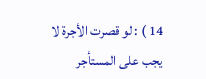14 ) : لو قصرت الأجرة لا يجب على المستأجر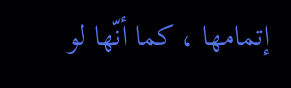إتمامها ، كما أنّها لو